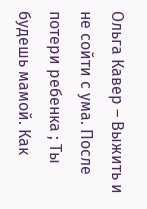Ольга Кавер – Выжить и не сойти с ума. После потери ребенка ; Ты будешь мамой. Как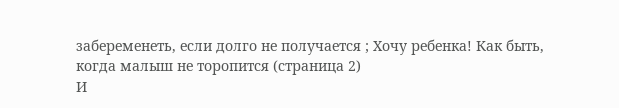забеременеть, если долго не получается ; Хочу ребенка! Как быть, когда малыш не торопится (страница 2)
И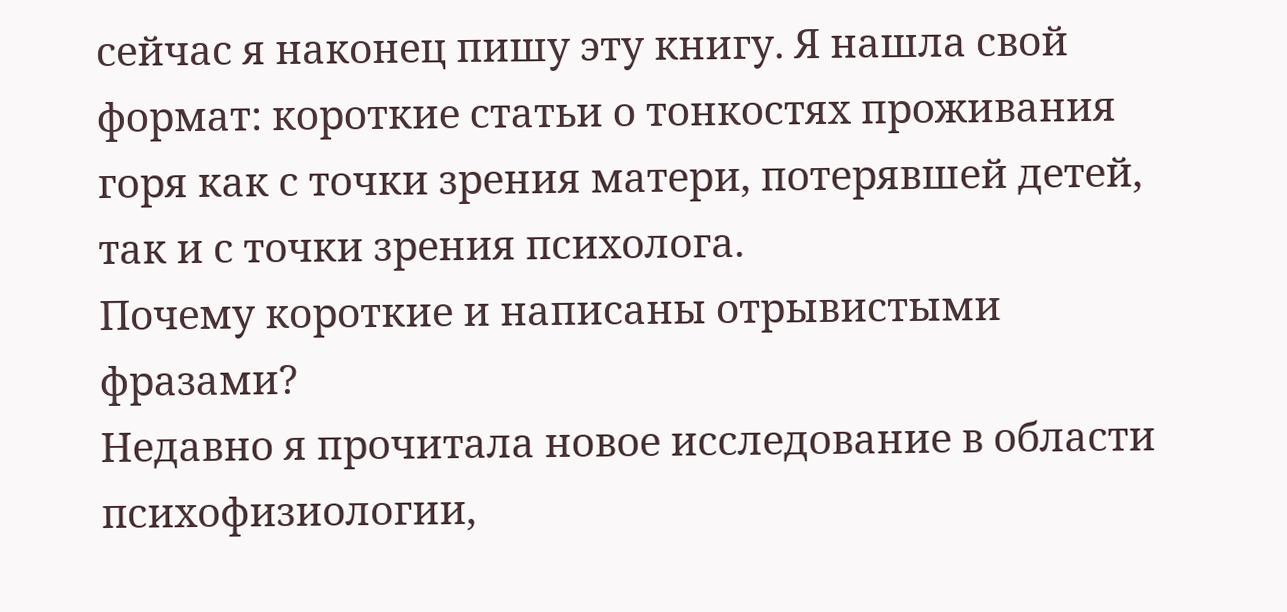сейчас я наконец пишу эту книгу. Я нашла свой формат: короткие статьи о тонкостях проживания горя как с точки зрения матери, потерявшей детей, так и с точки зрения психолога.
Почему короткие и написаны отрывистыми фразами?
Недавно я прочитала новое исследование в области психофизиологии,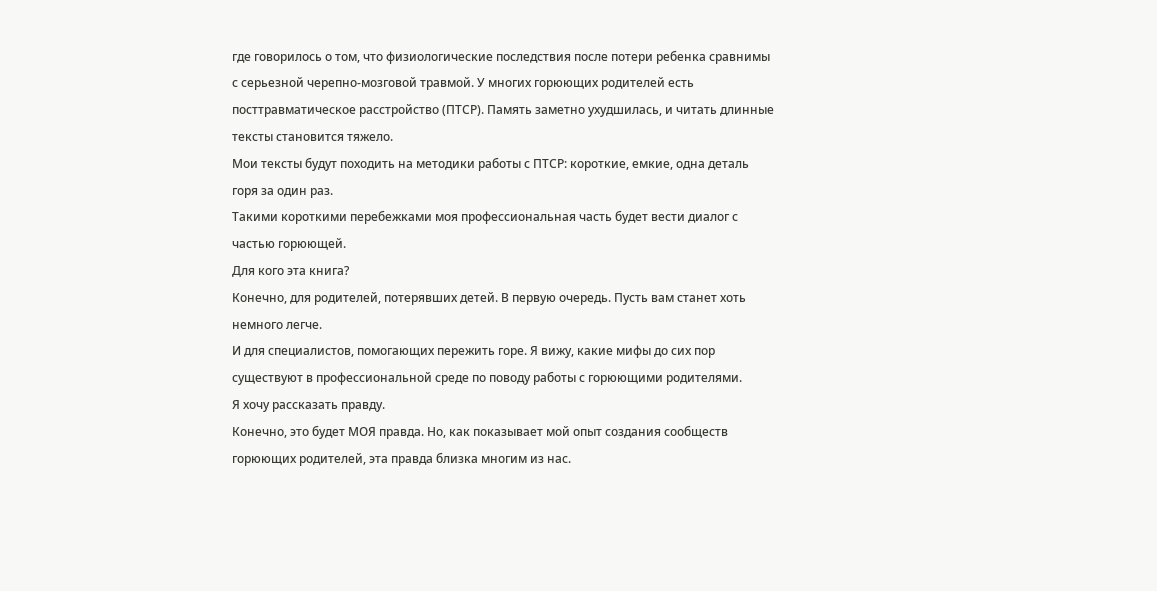где говорилось о том, что физиологические последствия после потери ребенка сравнимы с серьезной черепно-мозговой травмой. У многих горюющих родителей есть посттравматическое расстройство (ПТСР). Память заметно ухудшилась, и читать длинные тексты становится тяжело.
Мои тексты будут походить на методики работы с ПТСР: короткие, емкие, одна деталь горя за один раз.
Такими короткими перебежками моя профессиональная часть будет вести диалог с частью горюющей.
Для кого эта книга?
Конечно, для родителей, потерявших детей. В первую очередь. Пусть вам станет хоть немного легче.
И для специалистов, помогающих пережить горе. Я вижу, какие мифы до сих пор существуют в профессиональной среде по поводу работы с горюющими родителями.
Я хочу рассказать правду.
Конечно, это будет МОЯ правда. Но, как показывает мой опыт создания сообществ горюющих родителей, эта правда близка многим из нас.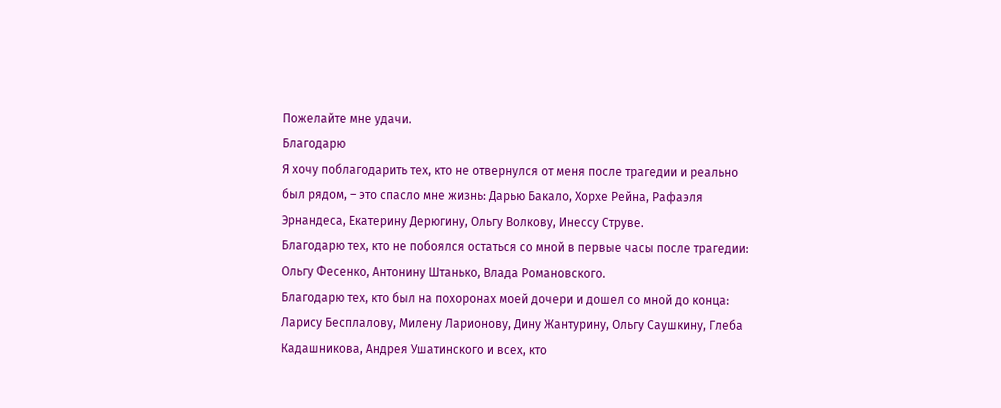Пожелайте мне удачи.
Благодарю
Я хочу поблагодарить тех, кто не отвернулся от меня после трагедии и реально был рядом, – это спасло мне жизнь: Дарью Бакало, Хорхе Рейна, Рафаэля Эрнандеса, Екатерину Дерюгину, Ольгу Волкову, Инессу Струве.
Благодарю тех, кто не побоялся остаться со мной в первые часы после трагедии: Ольгу Фесенко, Антонину Штанько, Влада Романовского.
Благодарю тех, кто был на похоронах моей дочери и дошел со мной до конца: Ларису Бесплалову, Милену Ларионову, Дину Жантурину, Ольгу Саушкину, Глеба Кадашникова, Андрея Ушатинского и всех, кто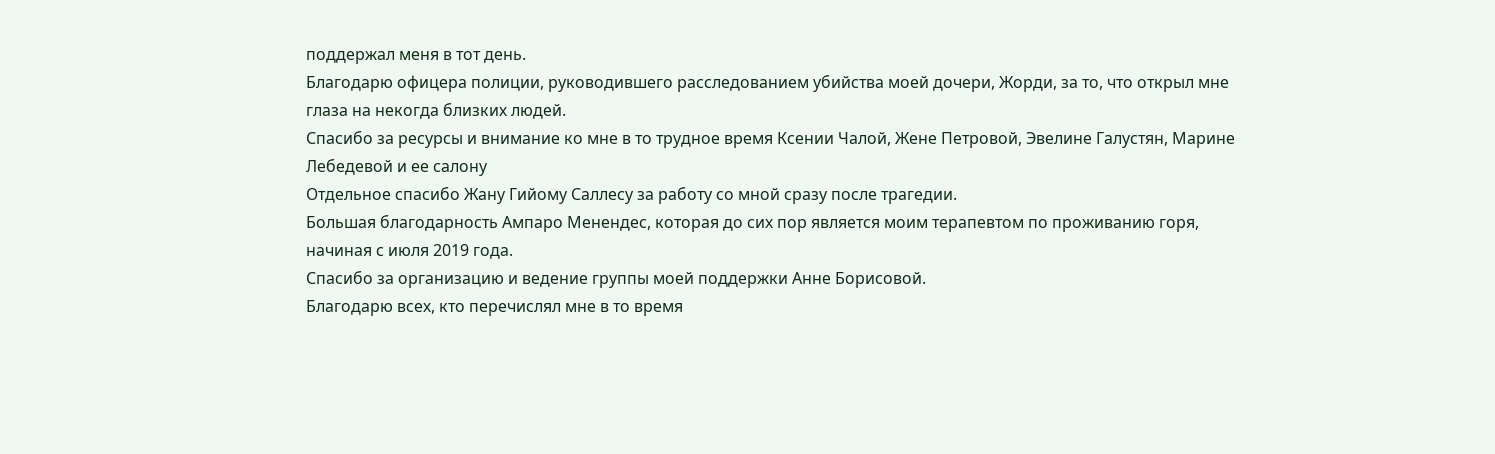поддержал меня в тот день.
Благодарю офицера полиции, руководившего расследованием убийства моей дочери, Жорди, за то, что открыл мне глаза на некогда близких людей.
Спасибо за ресурсы и внимание ко мне в то трудное время Ксении Чалой, Жене Петровой, Эвелине Галустян, Марине Лебедевой и ее салону
Отдельное спасибо Жану Гийому Саллесу за работу со мной сразу после трагедии.
Большая благодарность Ампаро Менендес, которая до сих пор является моим терапевтом по проживанию горя, начиная с июля 2019 года.
Спасибо за организацию и ведение группы моей поддержки Анне Борисовой.
Благодарю всех, кто перечислял мне в то время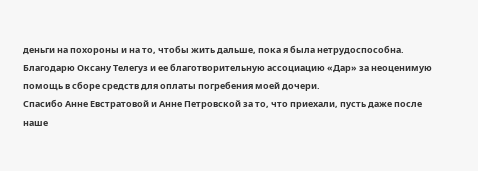деньги на похороны и на то, чтобы жить дальше, пока я была нетрудоспособна.
Благодарю Оксану Телегуз и ее благотворительную ассоциацию «Дар» за неоценимую помощь в сборе средств для оплаты погребения моей дочери.
Спасибо Анне Евстратовой и Анне Петровской за то, что приехали, пусть даже после наше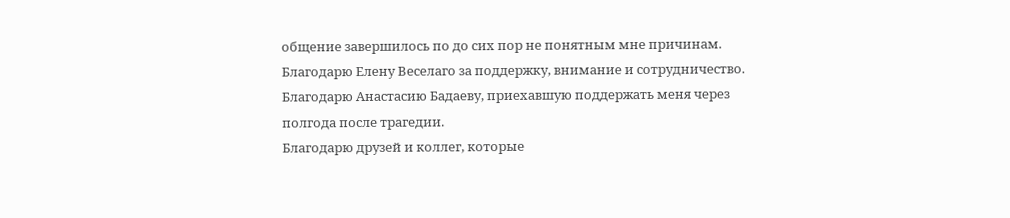общение завершилось по до сих пор не понятным мне причинам.
Благодарю Елену Веселаго за поддержку, внимание и сотрудничество. Благодарю Анастасию Бадаеву, приехавшую поддержать меня через полгода после трагедии.
Благодарю друзей и коллег, которые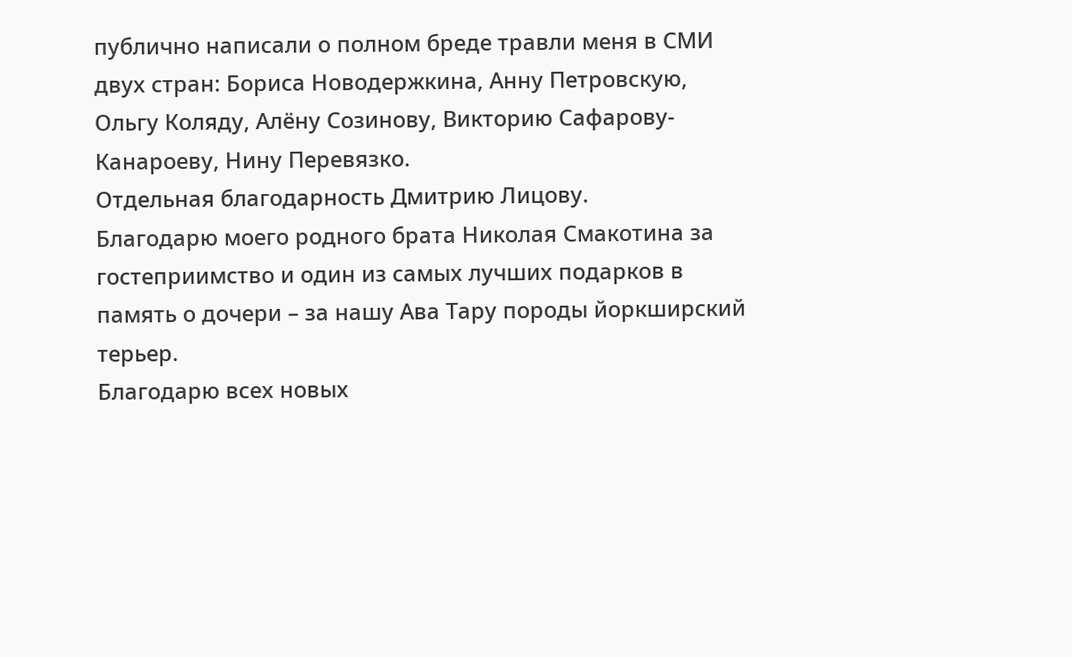публично написали о полном бреде травли меня в СМИ двух стран: Бориса Новодержкина, Анну Петровскую, Ольгу Коляду, Алёну Созинову, Викторию Сафарову-Канароеву, Нину Перевязко.
Отдельная благодарность Дмитрию Лицову.
Благодарю моего родного брата Николая Смакотина за гостеприимство и один из самых лучших подарков в память о дочери – за нашу Ава Тару породы йоркширский терьер.
Благодарю всех новых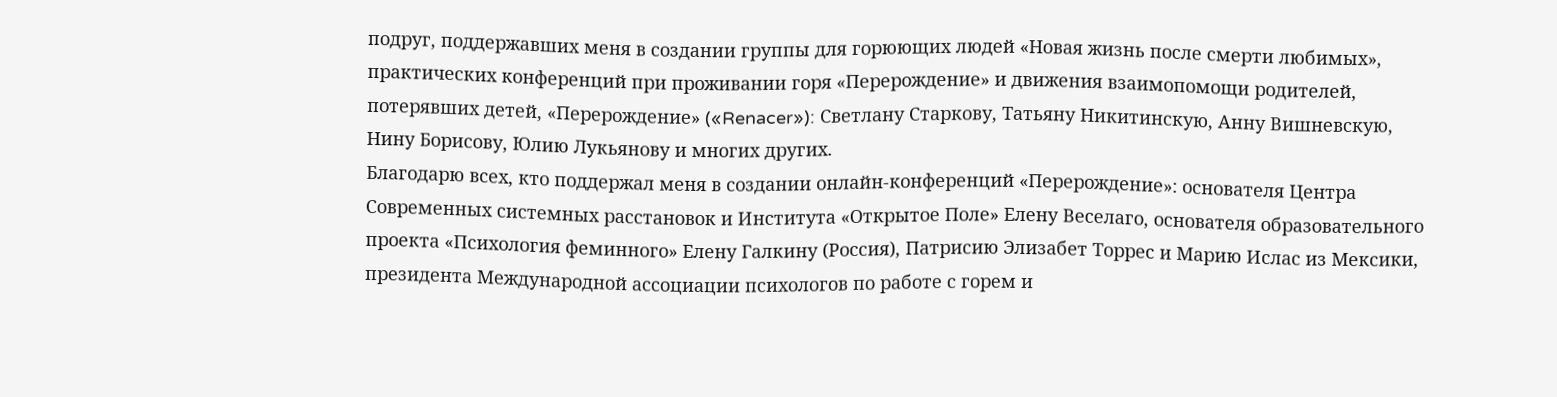подруг, поддержавших меня в создании группы для горюющих людей «Новая жизнь после смерти любимых», практических конференций при проживании горя «Перерождение» и движения взаимопомощи родителей, потерявших детей, «Перерождение» («Renacer»): Светлану Старкову, Татьяну Никитинскую, Анну Вишневскую, Нину Борисову, Юлию Лукьянову и многих других.
Благодарю всех, кто поддержал меня в создании онлайн-конференций «Перерождение»: основателя Центра Современных системных расстановок и Института «Открытое Поле» Елену Веселаго, основателя образовательного проекта «Психология феминного» Елену Галкину (Россия), Патрисию Элизабет Торрес и Марию Ислас из Мексики, президента Международной ассоциации психологов по работе с горем и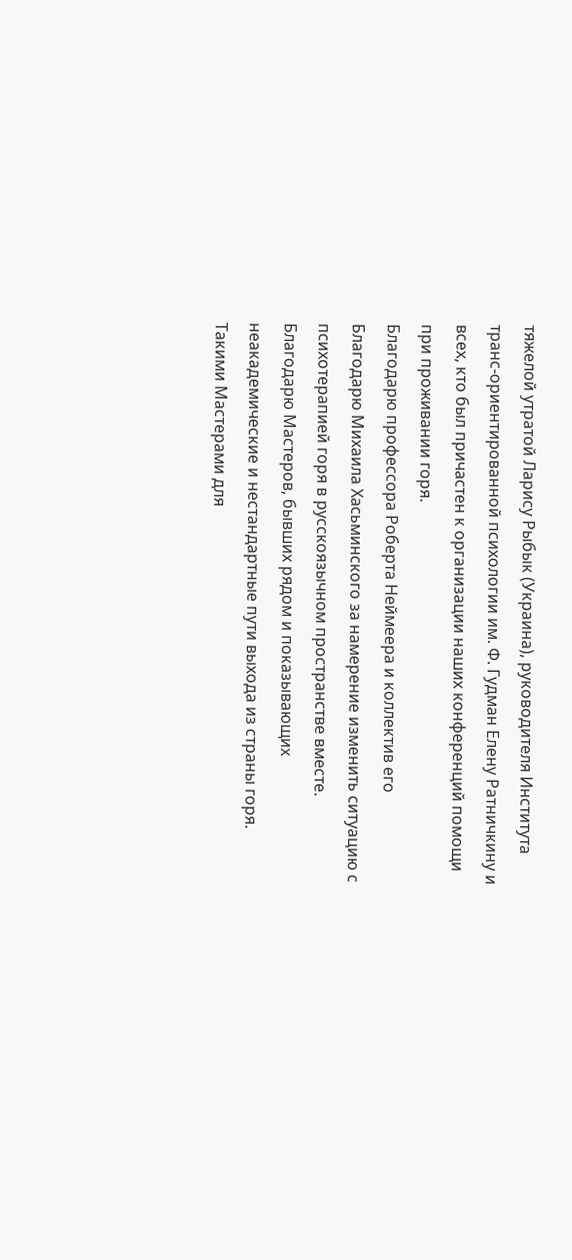тяжелой утратой Ларису Рыбык (Украина), руководителя Института транс-ориентированной психологии им. Ф. Гудман Елену Ратничкину и всех, кто был причастен к организации наших конференций помощи при проживании горя.
Благодарю профессора Роберта Неймеера и коллектив его
Благодарю Михаила Хасьминского за намерение изменить ситуацию с психотерапией горя в русскоязычном пространстве вместе.
Благодарю Мастеров, бывших рядом и показывающих неакадемические и нестандартные пути выхода из страны горя. Такими Мастерами для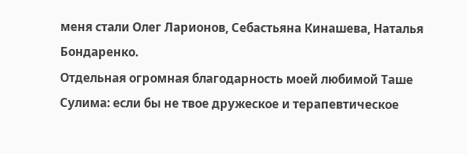меня стали Олег Ларионов, Себастьяна Кинашева, Наталья Бондаренко.
Отдельная огромная благодарность моей любимой Таше Сулима: если бы не твое дружеское и терапевтическое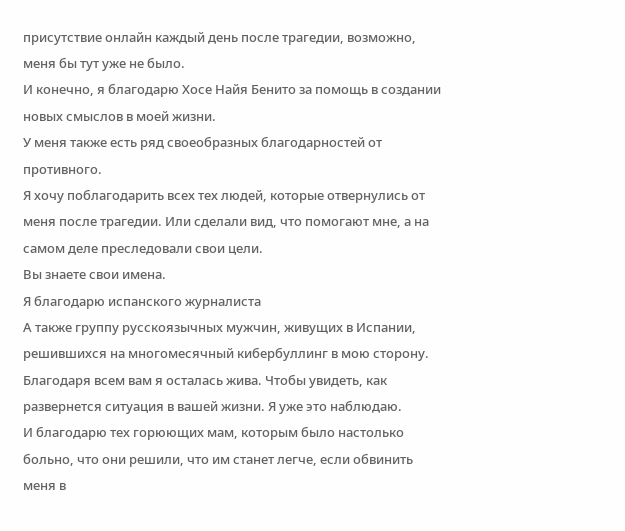присутствие онлайн каждый день после трагедии, возможно, меня бы тут уже не было.
И конечно, я благодарю Хосе Найя Бенито за помощь в создании новых смыслов в моей жизни.
У меня также есть ряд своеобразных благодарностей от противного.
Я хочу поблагодарить всех тех людей, которые отвернулись от меня после трагедии. Или сделали вид, что помогают мне, а на самом деле преследовали свои цели.
Вы знаете свои имена.
Я благодарю испанского журналиста
А также группу русскоязычных мужчин, живущих в Испании, решившихся на многомесячный кибербуллинг в мою сторону.
Благодаря всем вам я осталась жива. Чтобы увидеть, как развернется ситуация в вашей жизни. Я уже это наблюдаю.
И благодарю тех горюющих мам, которым было настолько больно, что они решили, что им станет легче, если обвинить меня в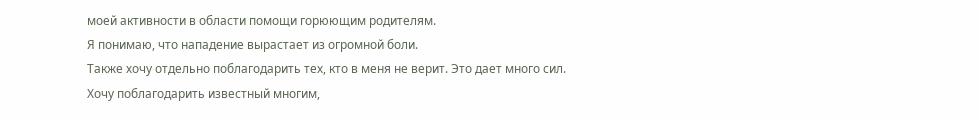моей активности в области помощи горюющим родителям.
Я понимаю, что нападение вырастает из огромной боли.
Также хочу отдельно поблагодарить тех, кто в меня не верит. Это дает много сил.
Хочу поблагодарить известный многим,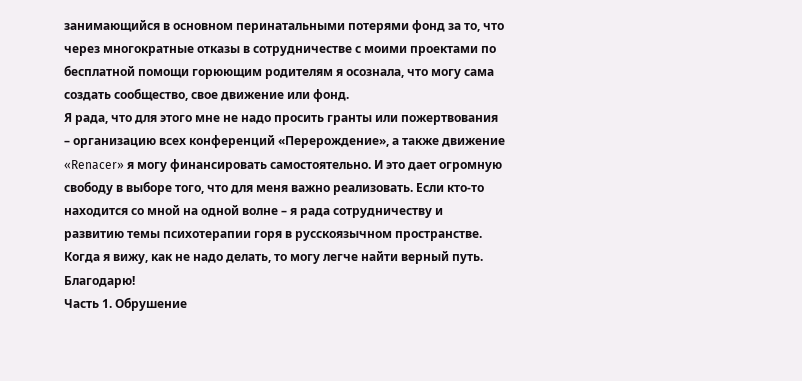занимающийся в основном перинатальными потерями фонд за то, что через многократные отказы в сотрудничестве с моими проектами по бесплатной помощи горюющим родителям я осознала, что могу сама создать сообщество, свое движение или фонд.
Я рада, что для этого мне не надо просить гранты или пожертвования – организацию всех конференций «Перерождение», а также движение «Renacer» я могу финансировать самостоятельно. И это дает огромную свободу в выборе того, что для меня важно реализовать. Если кто-то находится со мной на одной волне – я рада сотрудничеству и развитию темы психотерапии горя в русскоязычном пространстве.
Когда я вижу, как не надо делать, то могу легче найти верный путь.
Благодарю!
Часть 1. Обрушение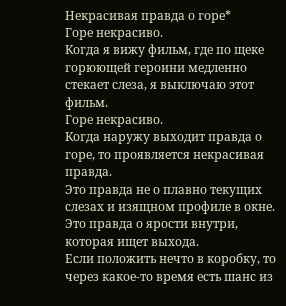Некрасивая правда о горе*
Горе некрасиво.
Когда я вижу фильм, где по щеке горюющей героини медленно стекает слеза, я выключаю этот фильм.
Горе некрасиво.
Когда наружу выходит правда о горе, то проявляется некрасивая правда.
Это правда не о плавно текущих слезах и изящном профиле в окне.
Это правда о ярости внутри, которая ищет выхода.
Если положить нечто в коробку, то через какое-то время есть шанс из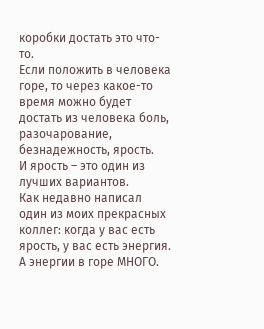коробки достать это что-то.
Если положить в человека горе, то через какое-то время можно будет достать из человека боль, разочарование, безнадежность, ярость.
И ярость – это один из лучших вариантов.
Как недавно написал один из моих прекрасных коллег: когда у вас есть ярость, у вас есть энергия.
А энергии в горе МНОГО.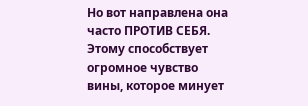Но вот направлена она часто ПРОТИВ СЕБЯ.
Этому способствует огромное чувство вины, которое минует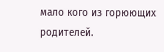мало кого из горюющих родителей.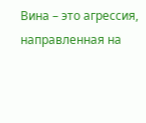Вина – это агрессия, направленная на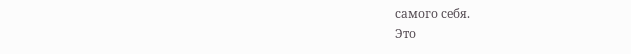самого себя.
Это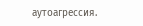аутоагрессия.